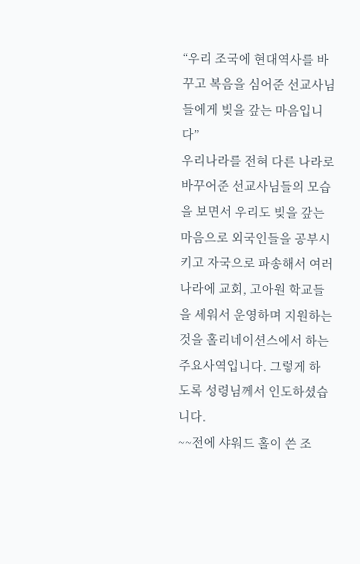“우리 조국에 현대역사를 바꾸고 복음을 심어준 선교사님들에게 빚을 갚는 마음입니다”
우리나라를 전혀 다른 나라로 바꾸어준 선교사님들의 모습을 보면서 우리도 빚을 갚는 마음으로 외국인들을 공부시키고 자국으로 파송해서 여러나라에 교회, 고아원 학교들을 세워서 운영하며 지원하는 것을 홀리네이션스에서 하는 주요사역입니다. 그렇게 하도록 성령님께서 인도하셨습니다.
~~전에 샤워드 홀이 쓴 조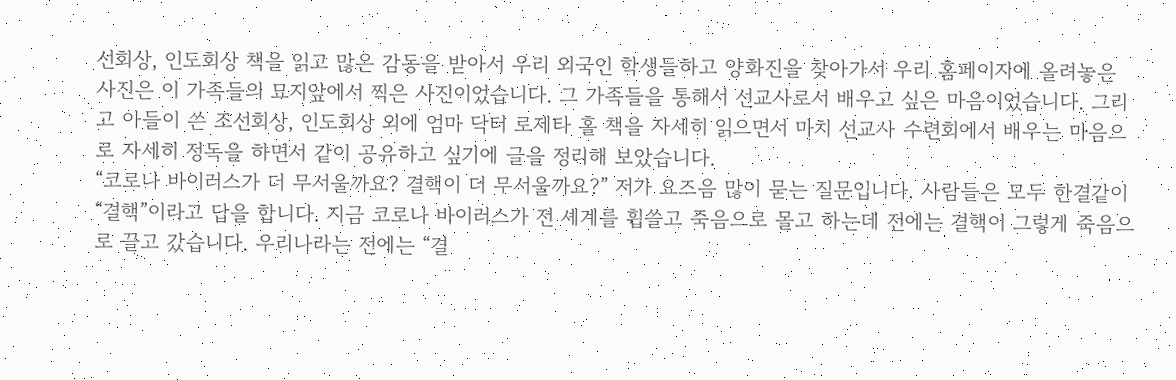선회상, 인도회상 책을 읽고 많은 감동을 받아서 우리 외국인 학생들하고 양화진을 찾아가서 우리 홈페이지에 올려놓은 사진은 이 가족들의 묘지앞에서 찍은 사진이었습니다. 그 가족들을 통해서 선교사로서 배우고 싶은 마음이었습니다. 그리고 아들이 쓴 조선회상, 인도회상 외에 엄마 닥터 로제타 홀 책을 자세히 읽으면서 마치 선교사 수련회에서 배우는 마음으로 자세히 정독을 하면서 같이 공유하고 싶기에 글을 정리해 보았습니다.
“코로나 바이러스가 더 무서울까요? 결핵이 더 무서울까요?” 저가 요즈음 많이 묻는 질문입니다. 사람들은 모두 한결같이 “결핵”이라고 답을 합니다. 지금 코로나 바이러스가 전 셰계를 휩쓸고 죽음으로 몰고 하는데 전에는 결핵이 그렇게 죽음으로 끌고 갔습니다. 우리나라는 전에는 “결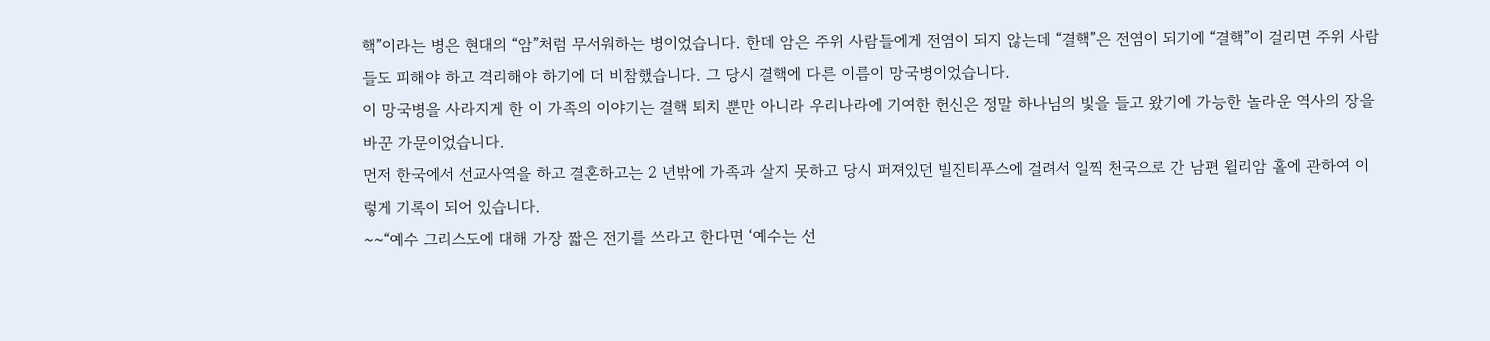핵”이라는 병은 현대의 “암”처럼 무서워하는 병이었습니다. 한데 암은 주위 사람들에게 전염이 되지 않는데 “결핵”은 전염이 되기에 “결핵”이 걸리면 주위 사람들도 피해야 하고 격리해야 하기에 더 비참했습니다. 그 당시 결핵에 다른 이름이 망국병이었습니다.
이 망국병을 사라지게 한 이 가족의 이야기는 결핵 퇴치 뿐만 아니라 우리나라에 기여한 헌신은 정말 하나님의 빛을 들고 왔기에 가능한 놀라운 역사의 장을 바꾼 가문이었습니다.
먼저 한국에서 선교사역을 하고 결혼하고는 2 년밖에 가족과 살지 못하고 당시 퍼져있던 빌진티푸스에 걸려서 일찍 천국으로 간 남편 윌리암 홀에 관하여 이렇게 기록이 되어 있습니다.
~~“예수 그리스도에 대해 가장 짧은 전기를 쓰라고 한다면 ‘예수는 선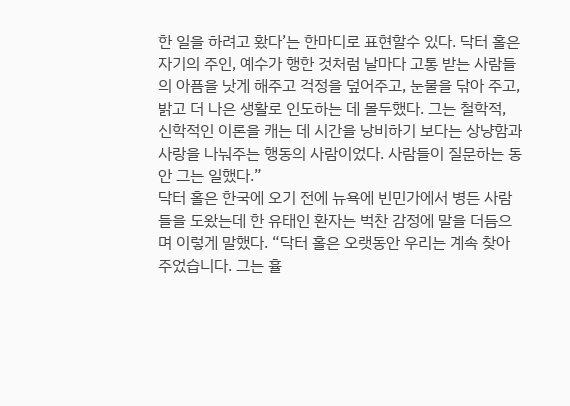한 일을 하려고 홨다’는 한마디로 표현할수 있다. 닥터 홀은 자기의 주인, 예수가 행한 것처럼 날마다 고통 받는 사람들의 아픔을 낫게 해주고 걱정을 덮어주고, 눈물을 닦아 주고, 밝고 더 나은 생활로 인도하는 데 몰두했다. 그는 철학적, 신학적인 이론을 캐는 데 시간을 낭비하기 보다는 상냥함과 사랑을 나눠주는 행동의 사람이었다. 사람들이 질문하는 동안 그는 일했다.”
닥터 홀은 한국에 오기 전에 뉴욕에 빈민가에서 병든 사람들을 도왔는데 한 유태인 환자는 벅찬 감정에 말을 더듬으며 이렇게 말했다. “닥터 홀은 오랫동안 우리는 계속 찾아 주었습니다. 그는 휼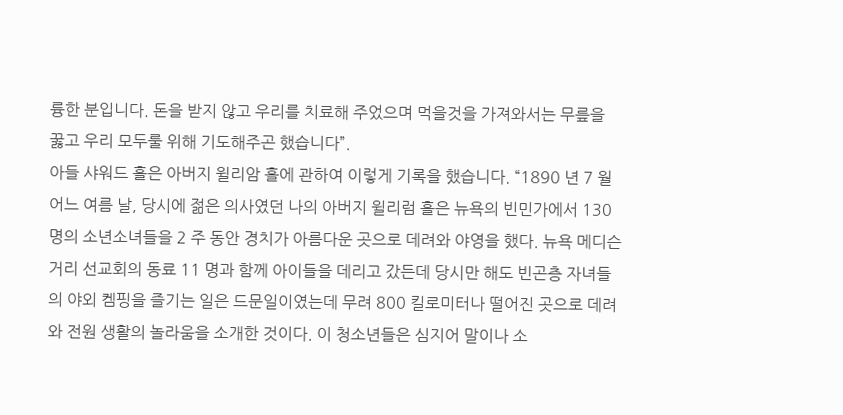륭한 분입니다. 돈을 받지 않고 우리를 치료해 주었으며 먹을것을 가져와서는 무릎을 꿇고 우리 모두룰 위해 기도해주곤 했습니다”.
아들 샤워드 홀은 아버지 윌리암 홀에 관하여 이렇게 기록을 했습니다. “1890 년 7 월 어느 여름 날, 당시에 젊은 의사였던 나의 아버지 윌리럼 홀은 뉴욕의 빈민가에서 130 명의 소년소녀들을 2 주 동안 경치가 아름다운 곳으로 데려와 야영을 했다. 뉴욕 메디슨 거리 선교회의 동료 11 명과 함께 아이들을 데리고 갔든데 당시만 해도 빈곤층 자녀들의 야외 켐핑을 즐기는 일은 드문일이였는데 무려 800 킬로미터나 떨어진 곳으로 데려와 전원 생활의 놀라움을 소개한 것이다. 이 청소년들은 심지어 말이나 소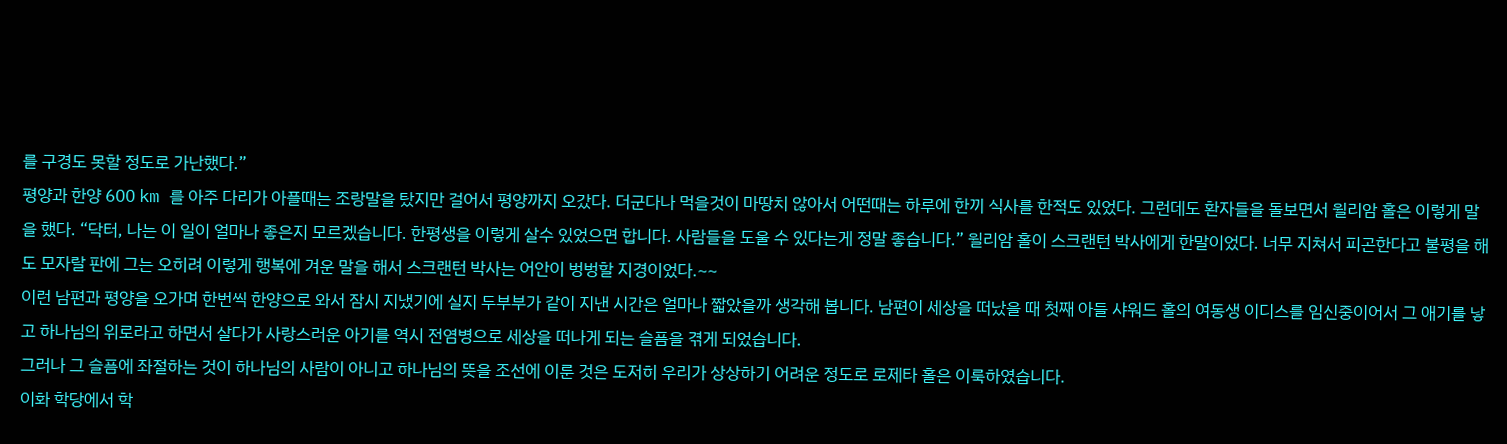를 구경도 못할 정도로 가난했다.”
평양과 한양 600 km 를 아주 다리가 아플때는 조랑말을 탔지만 걸어서 평양까지 오갔다. 더군다나 먹을것이 마땅치 않아서 어떤때는 하루에 한끼 식사를 한적도 있었다. 그런데도 환자들을 돌보면서 윌리암 홀은 이렇게 말을 했다. “닥터, 나는 이 일이 얼마나 좋은지 모르겠습니다. 한평생을 이렇게 살수 있었으면 합니다. 사람들을 도울 수 있다는게 정말 좋습니다.” 윌리암 홀이 스크랜턴 박사에게 한말이었다. 너무 지쳐서 피곤한다고 불평을 해도 모자랄 판에 그는 오히려 이렇게 행복에 겨운 말을 해서 스크랜턴 박사는 어안이 벙벙할 지경이었다.~~
이런 남편과 평양을 오가며 한번씩 한양으로 와서 잠시 지냈기에 실지 두부부가 같이 지낸 시간은 얼마나 짧았을까 생각해 봅니다. 남편이 세상을 떠났을 때 첫째 아들 샤워드 홀의 여동생 이디스를 임신중이어서 그 애기를 낳고 하나님의 위로라고 하면서 살다가 사랑스러운 아기를 역시 전염병으로 세상을 떠나게 되는 슬픔을 겪게 되었습니다.
그러나 그 슬픔에 좌절하는 것이 하나님의 사람이 아니고 하나님의 뜻을 조선에 이룬 것은 도저히 우리가 상상하기 어려운 정도로 로제타 홀은 이룩하였습니다.
이화 학당에서 학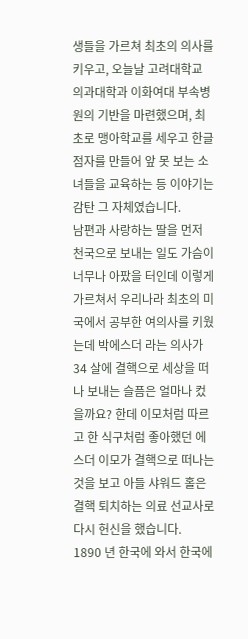생들을 가르쳐 최초의 의사를 키우고, 오늘날 고려대학교 의과대학과 이화여대 부속병원의 기반을 마련했으며, 최초로 맹아학교를 세우고 한글 점자를 만들어 앞 못 보는 소녀들을 교육하는 등 이야기는 감탄 그 자체였습니다.
남편과 사랑하는 딸을 먼저 천국으로 보내는 일도 가슴이 너무나 아팠을 터인데 이렇게 가르쳐서 우리나라 최초의 미국에서 공부한 여의사를 키웠는데 박에스더 라는 의사가 34 살에 결핵으로 세상을 떠나 보내는 슬픔은 얼마나 컸을까요? 한데 이모처럼 따르고 한 식구처럼 좋아했던 에스더 이모가 결핵으로 떠나는 것을 보고 아들 샤워드 홀은 결핵 퇴치하는 의료 선교사로 다시 헌신을 했습니다.
1890 년 한국에 와서 한국에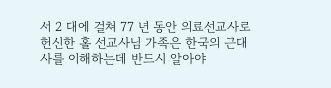서 2 대에 걸쳐 77 년 동안 의료선교사로 헌신한 홀 선교사님 가족은 한국의 근대사를 이해하는데 반드시 알아야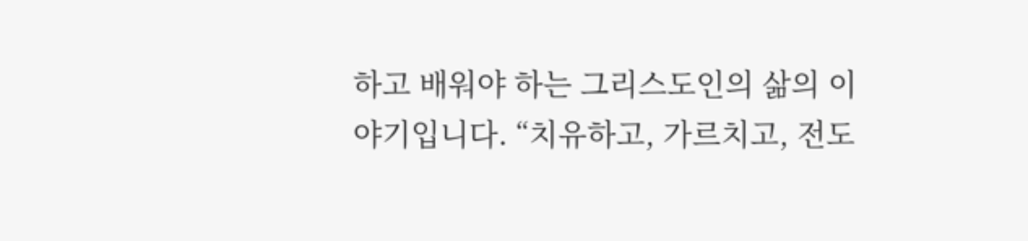하고 배워야 하는 그리스도인의 삶의 이야기입니다. “치유하고, 가르치고, 전도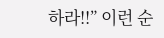하라!!” 이런 순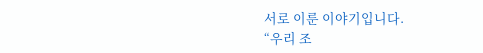서로 이룬 이야기입니다.
“우리 조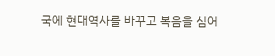국에 현대역사를 바꾸고 복음을 심어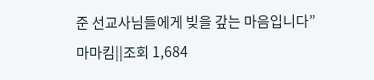준 선교사님들에게 빚을 갚는 마음입니다”
마마킴||조회 1,684